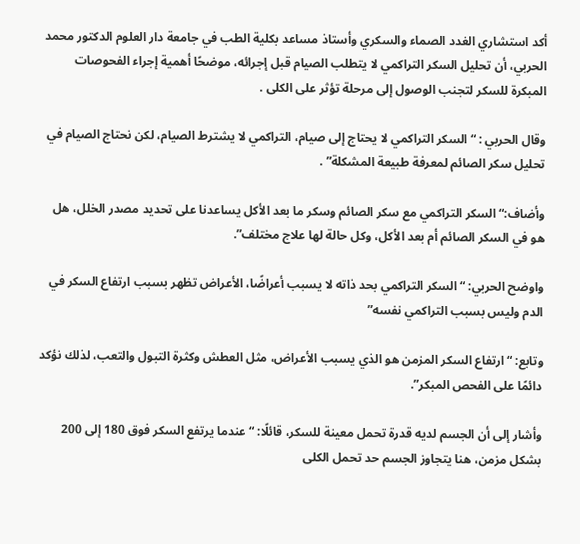أكد استشاري الغدد الصماء والسكري وأستاذ مساعد بكلية الطب في جامعة دار العلوم الدكتور محمد الحربي، أن تحليل السكر التراكمي لا يتطلب الصيام قبل إجرائه، موضحًا أهمية إجراء الفحوصات المبكرة للسكر لتجنب الوصول إلى مرحلة تؤثر على الكلى .

وقال الحربي : “ السكر التراكمي لا يحتاج إلى صيام، التراكمي لا يشترط الصيام، لكن نحتاج الصيام في تحليل سكر الصائم لمعرفة طبيعة المشكلة” .

وأضاف:“ السكر التراكمي مع سكر الصائم وسكر ما بعد الأكل يساعدنا على تحديد مصدر الخلل، هل هو في السكر الصائم أم بعد الأكل، وكل حالة لها علاج مختلف”.

واوضح الحربي: “السكر التراكمي بحد ذاته لا يسبب أعراضًا، الأعراض تظهر بسبب ارتفاع السكر في الدم وليس بسبب التراكمي نفسه”

وتابع: “ارتفاع السكر المزمن هو الذي يسبب الأعراض، مثل العطش وكثرة التبول والتعب، لذلك نؤكد دائمًا على الفحص المبكر”.

وأشار إلى أن الجسم لديه قدرة تحمل معينة للسكر، قائلًا: “عندما يرتفع السكر فوق 180 إلى 200 بشكل مزمن، هنا يتجاوز الجسم حد تحمل الكلى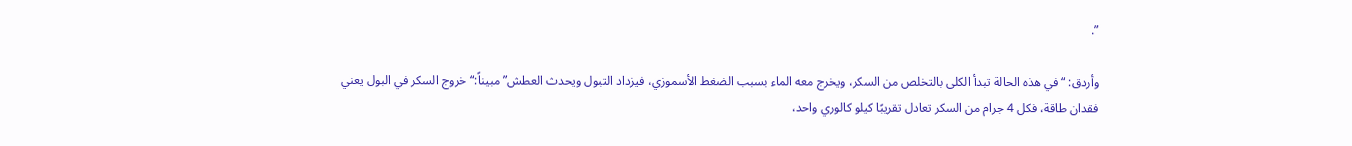”.

وأردق: “ في هذه الحالة تبدأ الكلى بالتخلص من السكر، ويخرج معه الماء بسبب الضغط الأسموزي، فيزداد التبول ويحدث العطش” مبيناً:“خروج السكر في البول يعني فقدان طاقة، فكل 4 جرام من السكر تعادل تقريبًا كيلو كالوري واحد،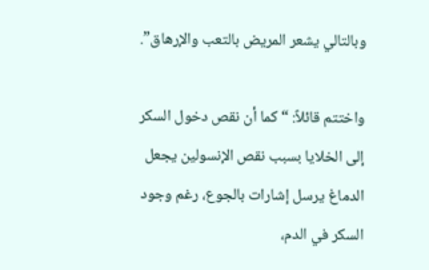وبالتالي يشعر المريض بالتعب والإرهاق”.

واختتم قائلاً: “كما أن نقص دخول السكر إلى الخلايا بسبب نقص الإنسولين يجعل الدماغ يرسل إشارات بالجوع، رغم وجود السكر في الدم،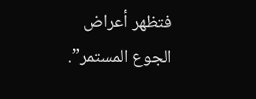فتظهر أعراض الجوع المستمر”.